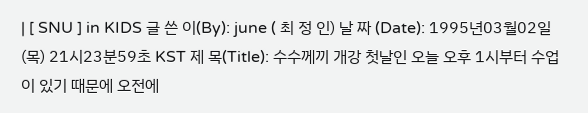| [ SNU ] in KIDS 글 쓴 이(By): june ( 최 정 인) 날 짜 (Date): 1995년03월02일(목) 21시23분59초 KST 제 목(Title): 수수께끼 개강 첫날인 오늘 오후 1시부터 수업이 있기 때문에 오전에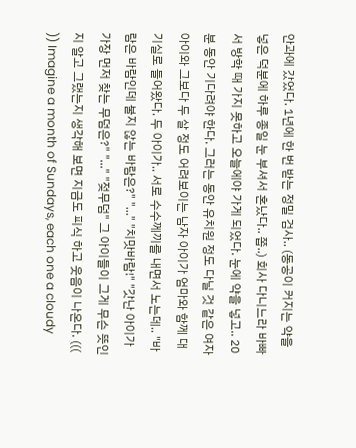안과에 갔었다. 1년에 한 번 받는 정밀 검사.. (동공이 커지는 약을 넣은 덕분에 하루 종일 눈 부셔서 혼났다.. 쫍..) 회사 다니느라 바빠서 방학 때 가지 못하고 오늘에야 가게 되었다. 눈에 약을 넣고.. 20분 동안 기다려야 한다. 그러는 동안 유치원 정도 다닐 것 같은 여자 아이와 그보다 두 살 정도 어려보이는 남자 아이가 엄마와 함께 대기실로 들어왔다. 두 아이가.. 서로 수수께끼를 내면서 노는데.. "바람은 바람인데 불지 않는 바람은?" "..." "치맛바람!" "갓난 아이가 가장 먼저 찾는 무덤은?" "..." "젖무덤" 그 아이들이 그게 무슨 뜻인지 알고 그랬는지 생각해 보면 지금도 피식 하고 웃음이 나온다. ((( )) Imagine a month of Sundays, each one a cloudy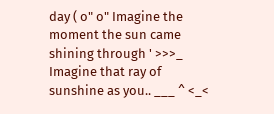day ( o" o" Imagine the moment the sun came shining through ' >>>_ Imagine that ray of sunshine as you.. ___ ^ <_<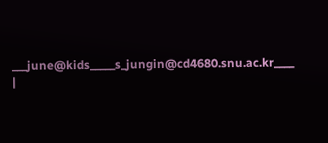___june@kids_____s_jungin@cd4680.snu.ac.kr____ |